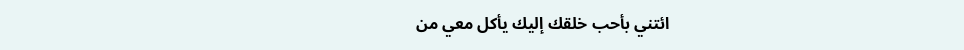ائتني بأحب خلقك إليك يأكل معي من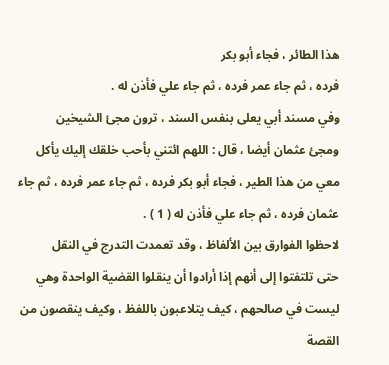هذا الطائر ، فجاء أبو بكر
فرده ، ثم جاء عمر فرده ، ثم جاء علي فأذن له .
وفي مسند أبي يعلى بنفس السند ، ترون مجئ الشيخين
ومجئ عثمان أيضا ، قال : اللهم ائتني بأحب خلقك إليك يأكل
معي من هذا الطير ، فجاء أبو بكر فرده ، ثم جاء عمر فرده ، ثم جاء
عثمان فرده ، ثم جاء علي فأذن له ( 1 ) .
لاحظوا الفوارق بين الألفاظ ، وقد تعمدت التدرج في النقل
حتى تلتفتوا إلى أنهم إذا أرادوا أن ينقلوا القضية الواحدة وهي
ليست في صالحهم ، كيف يتلاعبون باللفظ ، وكيف ينقصون من
القصة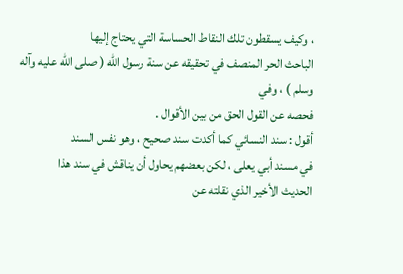، وكيف يسقطون تلك النقاط الحساسة التي يحتاج إليها
الباحث الحر المنصف في تحقيقه عن سنة رسول الله ( صلى الله عليه وآله وسلم ) ، وفي
فحصه عن القول الحق من بين الأقوال .
أقول : سند النسائي كما أكدت سند صحيح ، وهو نفس السند
في مسند أبي يعلى ، لكن بعضهم يحاول أن يناقش في سند هذا
الحديث الأخير الذي نقلته عن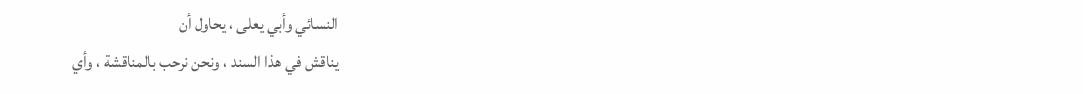النسائي وأبي يعلى ، يحاول أن
يناقش في هذا السند ، ونحن نرحب بالمناقشة ، وأي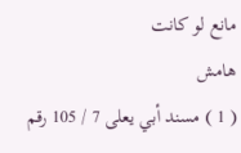مانع لو كانت
هامش
( 1 ) مسند أبي يعلى 7 / 105 رقم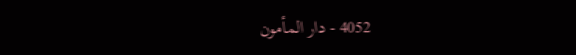4052 - دار المأمون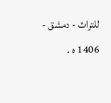للتراث - دمشق - 1406 ه .